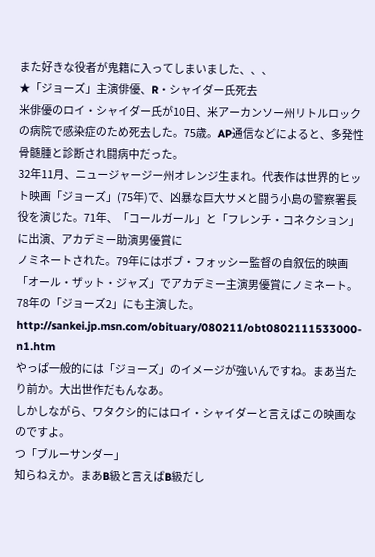また好きな役者が鬼籍に入ってしまいました、、、
★「ジョーズ」主演俳優、R・シャイダー氏死去
米俳優のロイ・シャイダー氏が10日、米アーカンソー州リトルロックの病院で感染症のため死去した。75歳。AP通信などによると、多発性骨髄腫と診断され闘病中だった。
32年11月、ニュージャージー州オレンジ生まれ。代表作は世界的ヒット映画「ジョーズ」(75年)で、凶暴な巨大サメと闘う小島の警察署長役を演じた。71年、「コールガール」と「フレンチ・コネクション」に出演、アカデミー助演男優賞に
ノミネートされた。79年にはボブ・フォッシー監督の自叙伝的映画「オール・ザット・ジャズ」でアカデミー主演男優賞にノミネート。78年の「ジョーズ2」にも主演した。
http://sankei.jp.msn.com/obituary/080211/obt0802111533000-n1.htm
やっぱ一般的には「ジョーズ」のイメージが強いんですね。まあ当たり前か。大出世作だもんなあ。
しかしながら、ワタクシ的にはロイ・シャイダーと言えばこの映画なのですよ。
つ「ブルーサンダー」
知らねえか。まあB級と言えばB級だし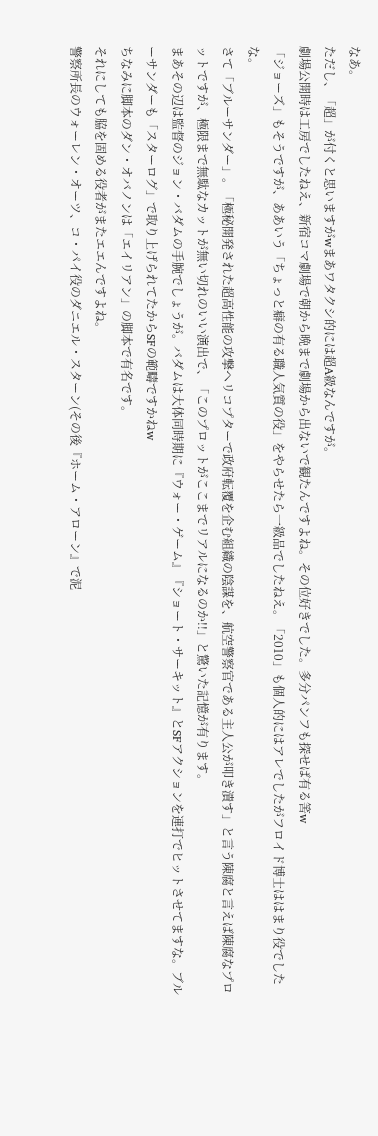なあ。
ただし、「超」が付くと思いますがwまあワタクシ的には超A級なんですが。
劇場公開時は工房でしたねえ、新宿コマ劇場で朝から晩まで劇場から出ないで観たんですよね。その位好きでした。多分パンフも探せば有る筈w
「ジョーズ」もそうですが、ああいう「ちょっと癖の有る職人気質の役」をやらせたら一級品でしたねえ。「2010」も個人的にはアレでしたがフロイド博士ははまり役でしたな。
さて「ブルーサンダー」。「極秘開発された超高性能の攻撃ヘリコプターで政府転覆を企む組織の陰謀を、航空警察官である主人公が叩き潰す」と言う陳腐と言えば陳腐なプロットですが、極限まで無駄なカットが無い切れのいい演出で、「このプロットがここまでリアルになるのか!!」と驚いた記憶が有ります。
まあその辺は監督のジョン・バダムの手腕でしょうが。バダムは大体同時期に『ウォー・ゲーム』『ショート・サーキット』とSFアクションを連打でヒットさせてますな。ブルーサンダーも「スターログ」で取り上げられてたからSFの範疇ですかねw
ちなみに脚本のダン・オバノンは「エイリアン」の脚本で有名です。
それにしても脇を固める役者がまたエエんですよね。
警察所長のウォーレン・オーツ、コ・パイ役のダニエル・スターン(その後『ホーム・アローン』で泥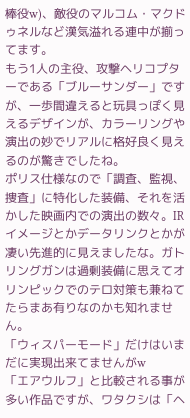棒役w)、敵役のマルコム・マクドゥネルなど漢気溢れる連中が揃ってます。
もう1人の主役、攻撃ヘリコプターである「ブルーサンダー」ですが、一歩間違えると玩具っぽく見えるデザインが、カラーリングや演出の妙でリアルに格好良く見えるのが驚きでしたね。
ポリス仕様なので「調査、監視、捜査」に特化した装備、それを活かした映画内での演出の数々。IRイメージとかデータリンクとかが凄い先進的に見えましたな。ガトリングガンは過剰装備に思えてオリンピックでのテロ対策も兼ねてたらまあ有りなのかも知れません。
「ウィスパーモード」だけはいまだに実現出来てませんがw
「エアウルフ」と比較される事が多い作品ですが、ワタクシは「ヘ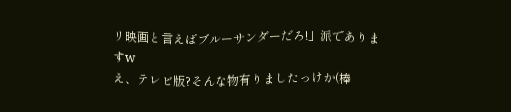リ映画と言えばブルーサンダーだろ!」派でありますw
え、テレビ版?そんな物有りましたっけか(棒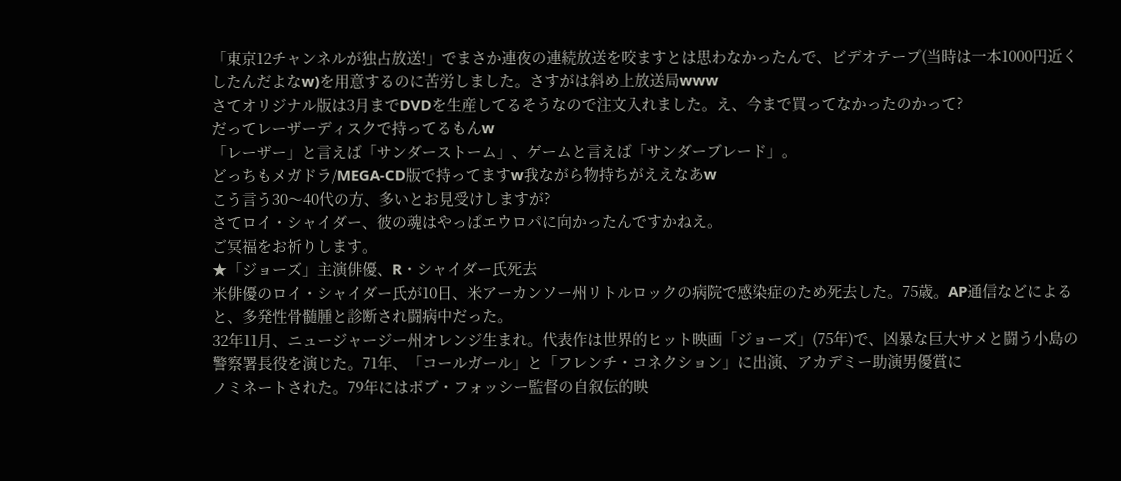「東京12チャンネルが独占放送!」でまさか連夜の連続放送を咬ますとは思わなかったんで、ビデオテープ(当時は一本1000円近くしたんだよなw)を用意するのに苦労しました。さすがは斜め上放送局www
さてオリジナル版は3月までDVDを生産してるそうなので注文入れました。え、今まで買ってなかったのかって?
だってレーザーディスクで持ってるもんw
「レーザー」と言えば「サンダーストーム」、ゲームと言えば「サンダーブレード」。
どっちもメガドラ/MEGA-CD版で持ってますw我ながら物持ちがええなあw
こう言う30〜40代の方、多いとお見受けしますが?
さてロイ・シャイダー、彼の魂はやっぱエウロパに向かったんですかねえ。
ご冥福をお祈りします。
★「ジョーズ」主演俳優、R・シャイダー氏死去
米俳優のロイ・シャイダー氏が10日、米アーカンソー州リトルロックの病院で感染症のため死去した。75歳。AP通信などによると、多発性骨髄腫と診断され闘病中だった。
32年11月、ニュージャージー州オレンジ生まれ。代表作は世界的ヒット映画「ジョーズ」(75年)で、凶暴な巨大サメと闘う小島の警察署長役を演じた。71年、「コールガール」と「フレンチ・コネクション」に出演、アカデミー助演男優賞に
ノミネートされた。79年にはボブ・フォッシー監督の自叙伝的映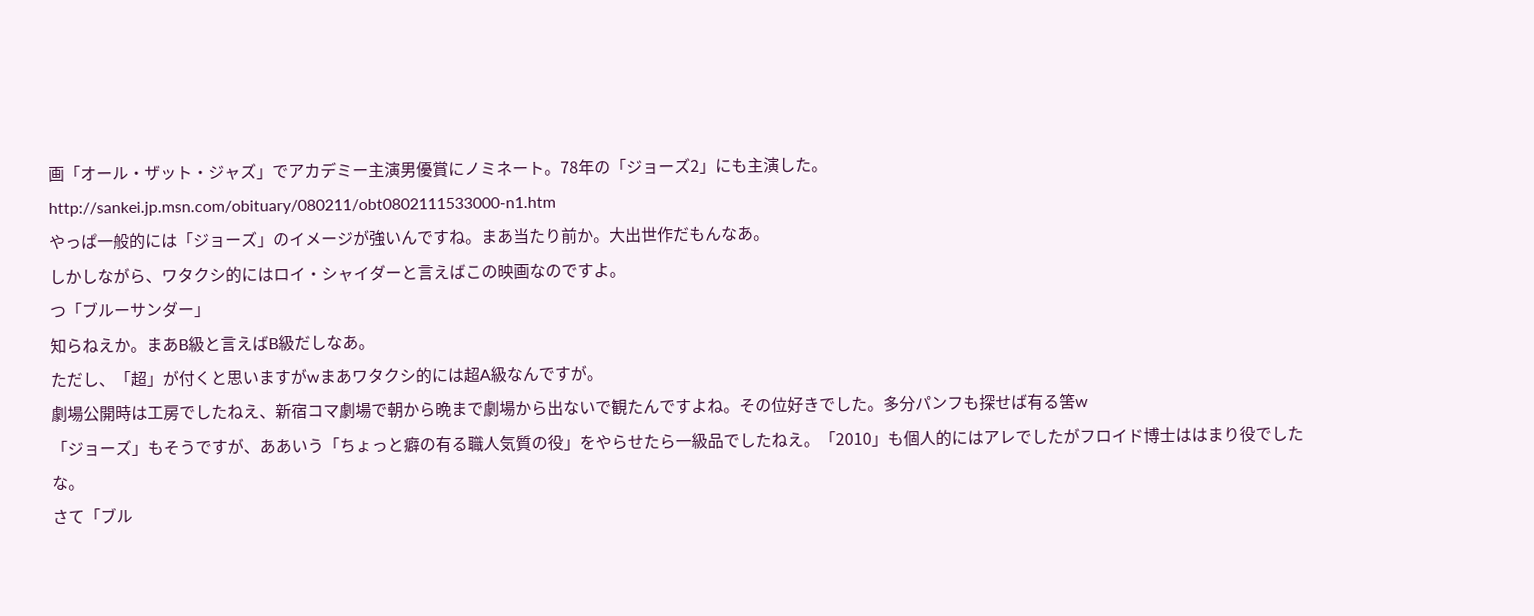画「オール・ザット・ジャズ」でアカデミー主演男優賞にノミネート。78年の「ジョーズ2」にも主演した。
http://sankei.jp.msn.com/obituary/080211/obt0802111533000-n1.htm
やっぱ一般的には「ジョーズ」のイメージが強いんですね。まあ当たり前か。大出世作だもんなあ。
しかしながら、ワタクシ的にはロイ・シャイダーと言えばこの映画なのですよ。
つ「ブルーサンダー」
知らねえか。まあB級と言えばB級だしなあ。
ただし、「超」が付くと思いますがwまあワタクシ的には超A級なんですが。
劇場公開時は工房でしたねえ、新宿コマ劇場で朝から晩まで劇場から出ないで観たんですよね。その位好きでした。多分パンフも探せば有る筈w
「ジョーズ」もそうですが、ああいう「ちょっと癖の有る職人気質の役」をやらせたら一級品でしたねえ。「2010」も個人的にはアレでしたがフロイド博士ははまり役でしたな。
さて「ブル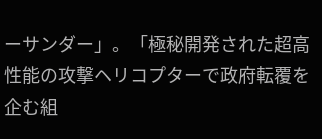ーサンダー」。「極秘開発された超高性能の攻撃ヘリコプターで政府転覆を企む組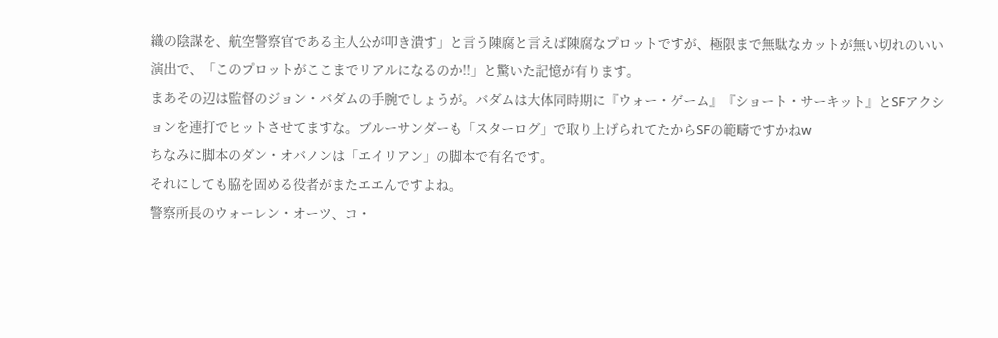織の陰謀を、航空警察官である主人公が叩き潰す」と言う陳腐と言えば陳腐なプロットですが、極限まで無駄なカットが無い切れのいい演出で、「このプロットがここまでリアルになるのか!!」と驚いた記憶が有ります。
まあその辺は監督のジョン・バダムの手腕でしょうが。バダムは大体同時期に『ウォー・ゲーム』『ショート・サーキット』とSFアクションを連打でヒットさせてますな。ブルーサンダーも「スターログ」で取り上げられてたからSFの範疇ですかねw
ちなみに脚本のダン・オバノンは「エイリアン」の脚本で有名です。
それにしても脇を固める役者がまたエエんですよね。
警察所長のウォーレン・オーツ、コ・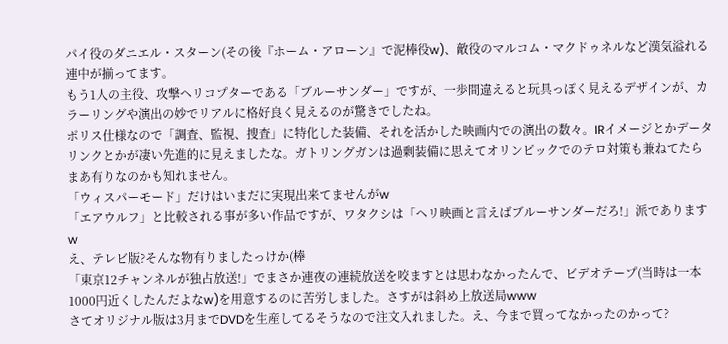パイ役のダニエル・スターン(その後『ホーム・アローン』で泥棒役w)、敵役のマルコム・マクドゥネルなど漢気溢れる連中が揃ってます。
もう1人の主役、攻撃ヘリコプターである「ブルーサンダー」ですが、一歩間違えると玩具っぽく見えるデザインが、カラーリングや演出の妙でリアルに格好良く見えるのが驚きでしたね。
ポリス仕様なので「調査、監視、捜査」に特化した装備、それを活かした映画内での演出の数々。IRイメージとかデータリンクとかが凄い先進的に見えましたな。ガトリングガンは過剰装備に思えてオリンピックでのテロ対策も兼ねてたらまあ有りなのかも知れません。
「ウィスパーモード」だけはいまだに実現出来てませんがw
「エアウルフ」と比較される事が多い作品ですが、ワタクシは「ヘリ映画と言えばブルーサンダーだろ!」派でありますw
え、テレビ版?そんな物有りましたっけか(棒
「東京12チャンネルが独占放送!」でまさか連夜の連続放送を咬ますとは思わなかったんで、ビデオテープ(当時は一本1000円近くしたんだよなw)を用意するのに苦労しました。さすがは斜め上放送局www
さてオリジナル版は3月までDVDを生産してるそうなので注文入れました。え、今まで買ってなかったのかって?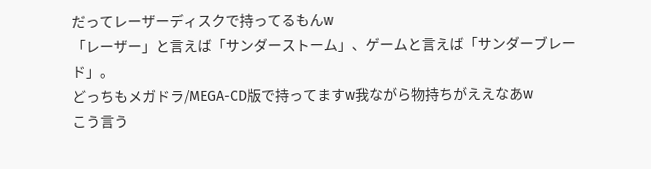だってレーザーディスクで持ってるもんw
「レーザー」と言えば「サンダーストーム」、ゲームと言えば「サンダーブレード」。
どっちもメガドラ/MEGA-CD版で持ってますw我ながら物持ちがええなあw
こう言う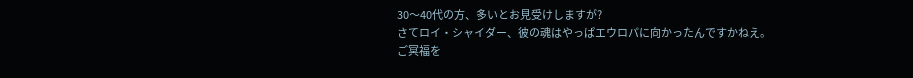30〜40代の方、多いとお見受けしますが?
さてロイ・シャイダー、彼の魂はやっぱエウロパに向かったんですかねえ。
ご冥福を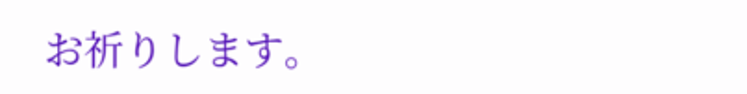お祈りします。